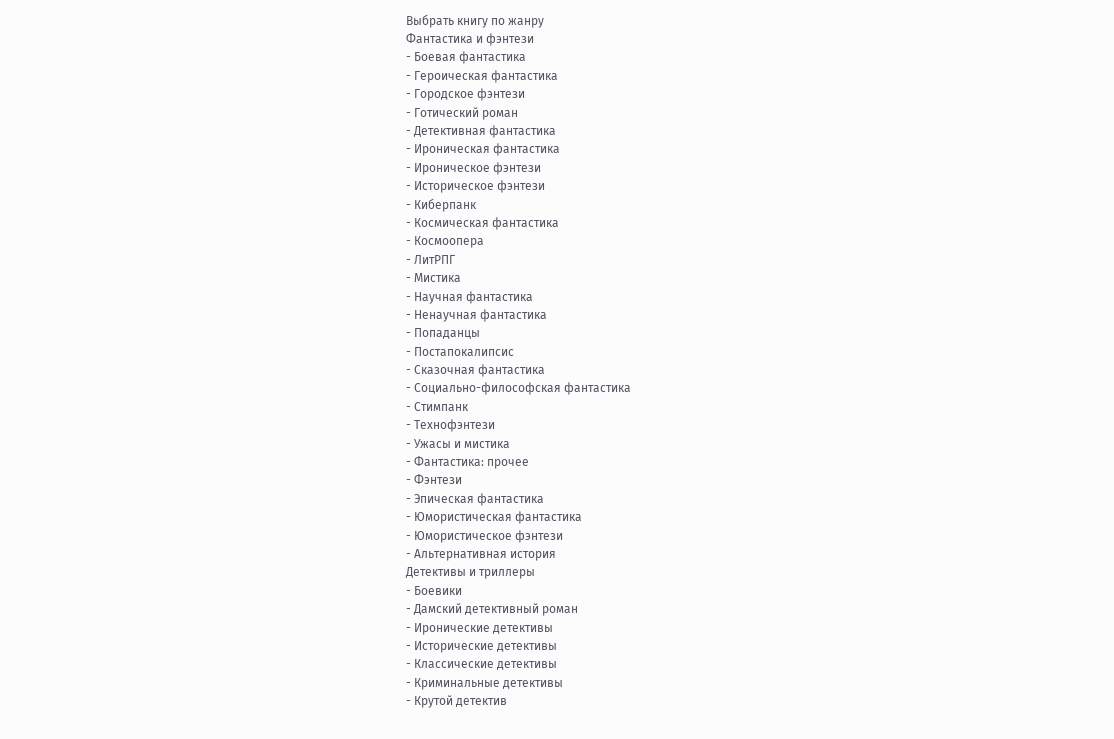Выбрать книгу по жанру
Фантастика и фэнтези
- Боевая фантастика
- Героическая фантастика
- Городское фэнтези
- Готический роман
- Детективная фантастика
- Ироническая фантастика
- Ироническое фэнтези
- Историческое фэнтези
- Киберпанк
- Космическая фантастика
- Космоопера
- ЛитРПГ
- Мистика
- Научная фантастика
- Ненаучная фантастика
- Попаданцы
- Постапокалипсис
- Сказочная фантастика
- Социально-философская фантастика
- Стимпанк
- Технофэнтези
- Ужасы и мистика
- Фантастика: прочее
- Фэнтези
- Эпическая фантастика
- Юмористическая фантастика
- Юмористическое фэнтези
- Альтернативная история
Детективы и триллеры
- Боевики
- Дамский детективный роман
- Иронические детективы
- Исторические детективы
- Классические детективы
- Криминальные детективы
- Крутой детектив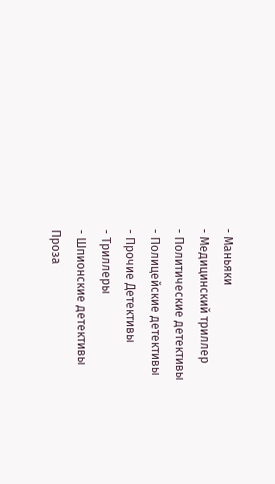- Маньяки
- Медицинский триллер
- Политические детективы
- Полицейские детективы
- Прочие Детективы
- Триллеры
- Шпионские детективы
Проза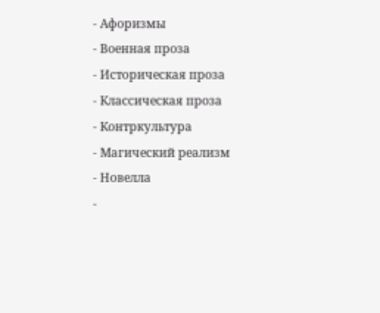- Афоризмы
- Военная проза
- Историческая проза
- Классическая проза
- Контркультура
- Магический реализм
- Новелла
-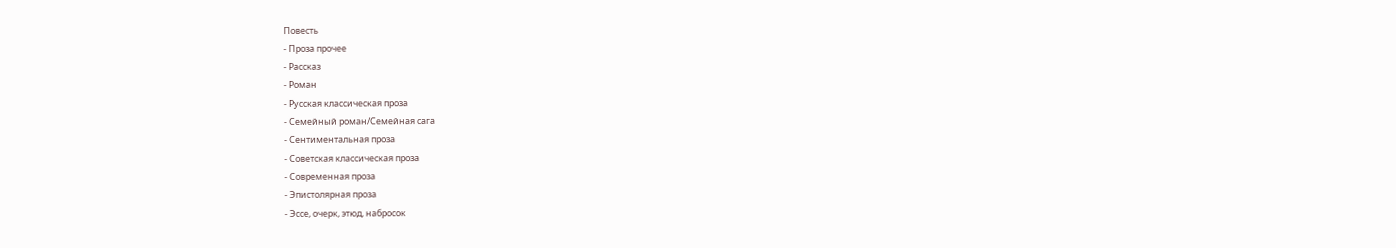Повесть
- Проза прочее
- Рассказ
- Роман
- Русская классическая проза
- Семейный роман/Семейная сага
- Сентиментальная проза
- Советская классическая проза
- Современная проза
- Эпистолярная проза
- Эссе, очерк, этюд, набросок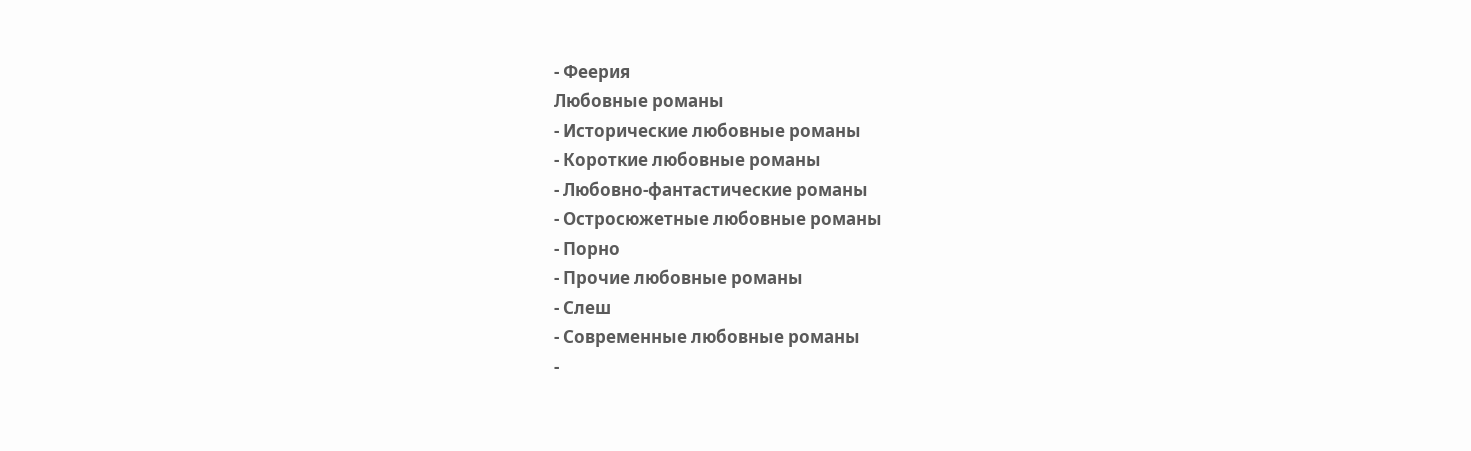- Феерия
Любовные романы
- Исторические любовные романы
- Короткие любовные романы
- Любовно-фантастические романы
- Остросюжетные любовные романы
- Порно
- Прочие любовные романы
- Слеш
- Современные любовные романы
-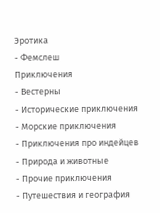Эротика
- Фемслеш
Приключения
- Вестерны
- Исторические приключения
- Морские приключения
- Приключения про индейцев
- Природа и животные
- Прочие приключения
- Путешествия и география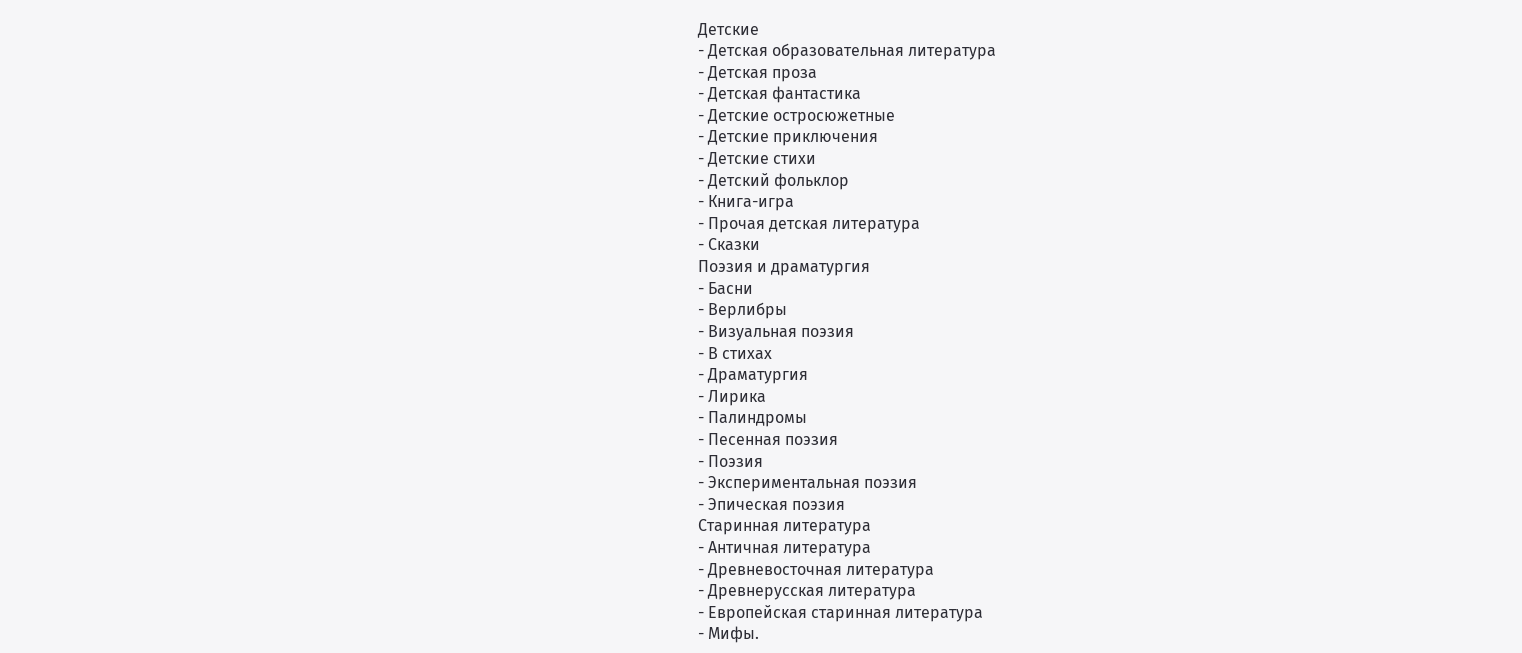Детские
- Детская образовательная литература
- Детская проза
- Детская фантастика
- Детские остросюжетные
- Детские приключения
- Детские стихи
- Детский фольклор
- Книга-игра
- Прочая детская литература
- Сказки
Поэзия и драматургия
- Басни
- Верлибры
- Визуальная поэзия
- В стихах
- Драматургия
- Лирика
- Палиндромы
- Песенная поэзия
- Поэзия
- Экспериментальная поэзия
- Эпическая поэзия
Старинная литература
- Античная литература
- Древневосточная литература
- Древнерусская литература
- Европейская старинная литература
- Мифы.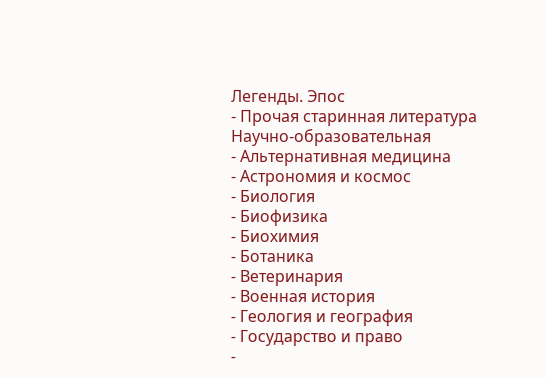Легенды. Эпос
- Прочая старинная литература
Научно-образовательная
- Альтернативная медицина
- Астрономия и космос
- Биология
- Биофизика
- Биохимия
- Ботаника
- Ветеринария
- Военная история
- Геология и география
- Государство и право
-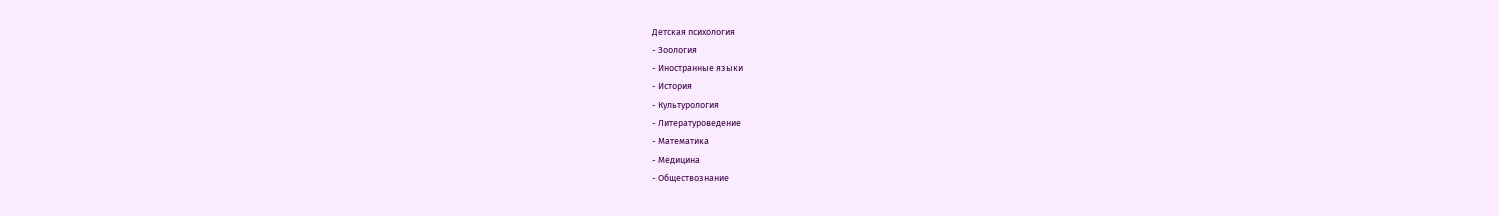Детская психология
- Зоология
- Иностранные языки
- История
- Культурология
- Литературоведение
- Математика
- Медицина
- Обществознание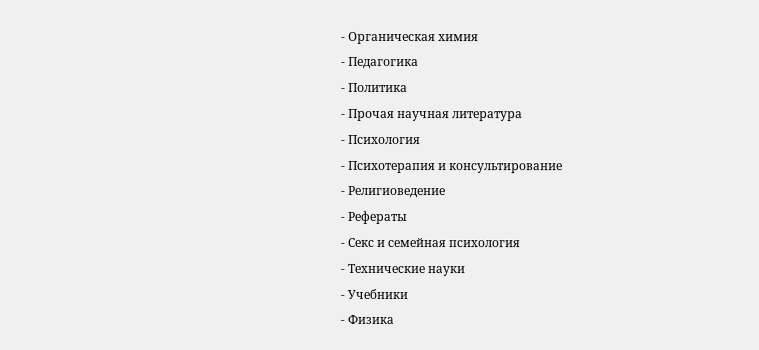- Органическая химия
- Педагогика
- Политика
- Прочая научная литература
- Психология
- Психотерапия и консультирование
- Религиоведение
- Рефераты
- Секс и семейная психология
- Технические науки
- Учебники
- Физика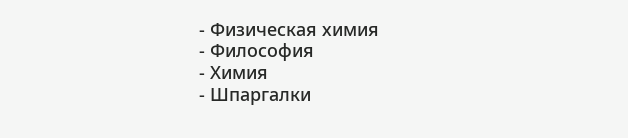- Физическая химия
- Философия
- Химия
- Шпаргалки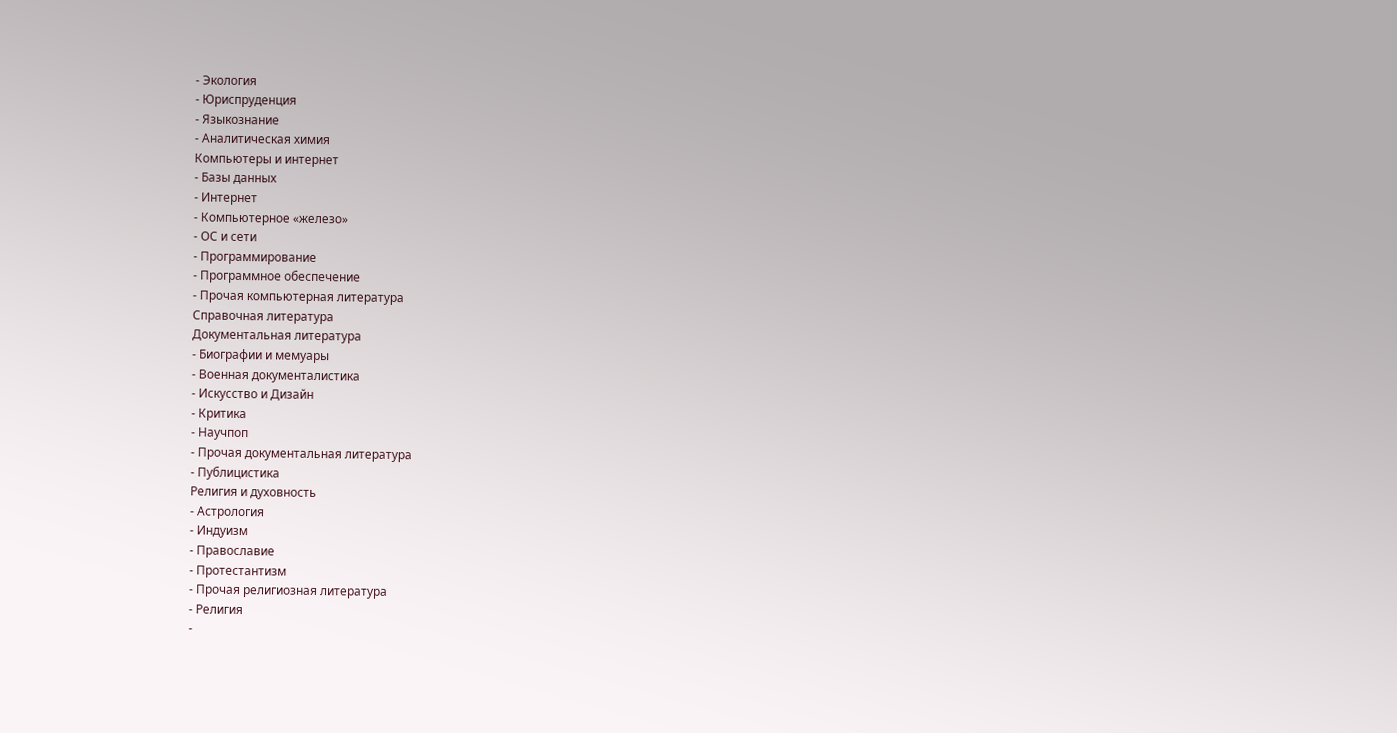- Экология
- Юриспруденция
- Языкознание
- Аналитическая химия
Компьютеры и интернет
- Базы данных
- Интернет
- Компьютерное «железо»
- ОС и сети
- Программирование
- Программное обеспечение
- Прочая компьютерная литература
Справочная литература
Документальная литература
- Биографии и мемуары
- Военная документалистика
- Искусство и Дизайн
- Критика
- Научпоп
- Прочая документальная литература
- Публицистика
Религия и духовность
- Астрология
- Индуизм
- Православие
- Протестантизм
- Прочая религиозная литература
- Религия
-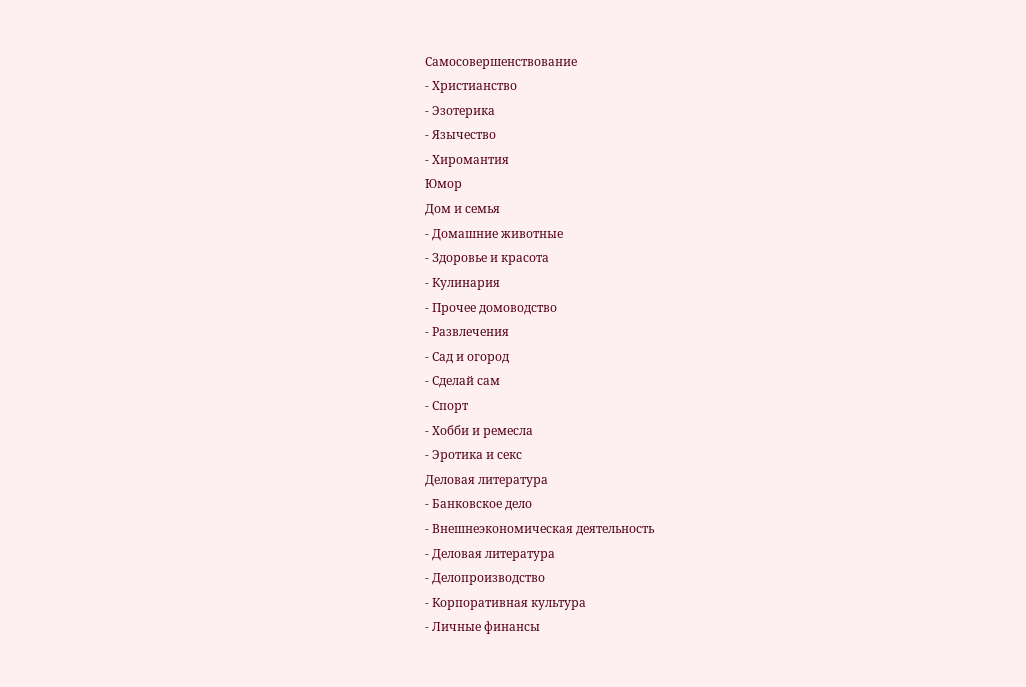Самосовершенствование
- Христианство
- Эзотерика
- Язычество
- Хиромантия
Юмор
Дом и семья
- Домашние животные
- Здоровье и красота
- Кулинария
- Прочее домоводство
- Развлечения
- Сад и огород
- Сделай сам
- Спорт
- Хобби и ремесла
- Эротика и секс
Деловая литература
- Банковское дело
- Внешнеэкономическая деятельность
- Деловая литература
- Делопроизводство
- Корпоративная культура
- Личные финансы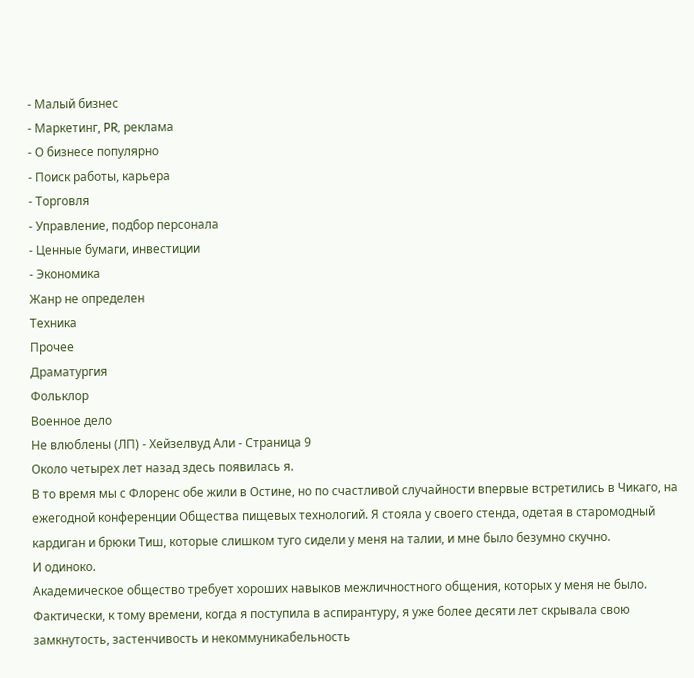- Малый бизнес
- Маркетинг, PR, реклама
- О бизнесе популярно
- Поиск работы, карьера
- Торговля
- Управление, подбор персонала
- Ценные бумаги, инвестиции
- Экономика
Жанр не определен
Техника
Прочее
Драматургия
Фольклор
Военное дело
Не влюблены (ЛП) - Хейзелвуд Али - Страница 9
Около четырех лет назад здесь появилась я.
В то время мы с Флоренс обе жили в Остине, но по счастливой случайности впервые встретились в Чикаго, на ежегодной конференции Общества пищевых технологий. Я стояла у своего стенда, одетая в старомодный кардиган и брюки Тиш, которые слишком туго сидели у меня на талии, и мне было безумно скучно.
И одиноко.
Академическое общество требует хороших навыков межличностного общения, которых у меня не было. Фактически, к тому времени, когда я поступила в аспирантуру, я уже более десяти лет скрывала свою замкнутость, застенчивость и некоммуникабельность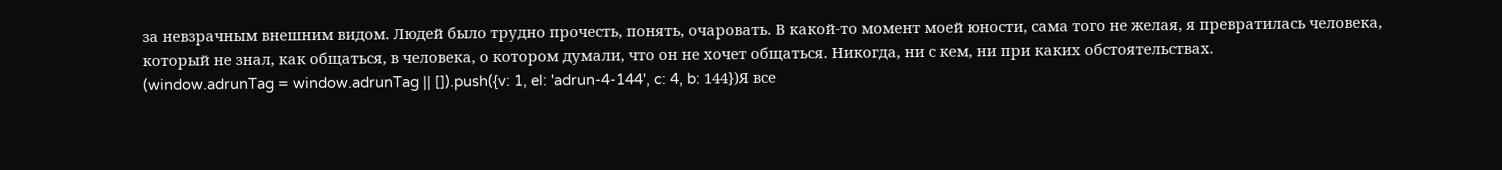за невзрачным внешним видом. Людей было трудно прочесть, понять, очаровать. В какой-то момент моей юности, сама того не желая, я превратилась человека, который не знал, как общаться, в человека, о котором думали, что он не хочет общаться. Никогда, ни с кем, ни при каких обстоятельствах.
(window.adrunTag = window.adrunTag || []).push({v: 1, el: 'adrun-4-144', c: 4, b: 144})Я все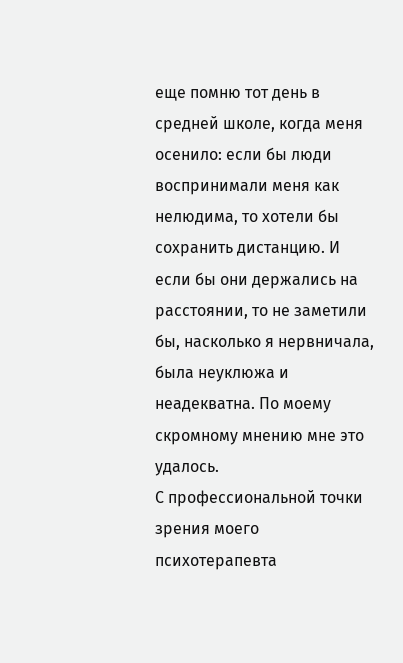еще помню тот день в средней школе, когда меня осенило: если бы люди воспринимали меня как нелюдима, то хотели бы сохранить дистанцию. И если бы они держались на расстоянии, то не заметили бы, насколько я нервничала, была неуклюжа и неадекватна. По моему скромному мнению мне это удалось.
С профессиональной точки зрения моего психотерапевта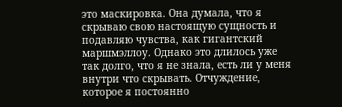это маскировка. Она думала, что я скрываю свою настоящую сущность и подавляю чувства, как гигантский маршмэллоу. Однако это длилось уже так долго, что я не знала, есть ли у меня внутри что скрывать. Отчуждение, которое я постоянно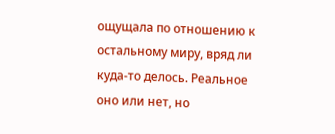ощущала по отношению к остальному миру, вряд ли куда-то делось. Реальное оно или нет, но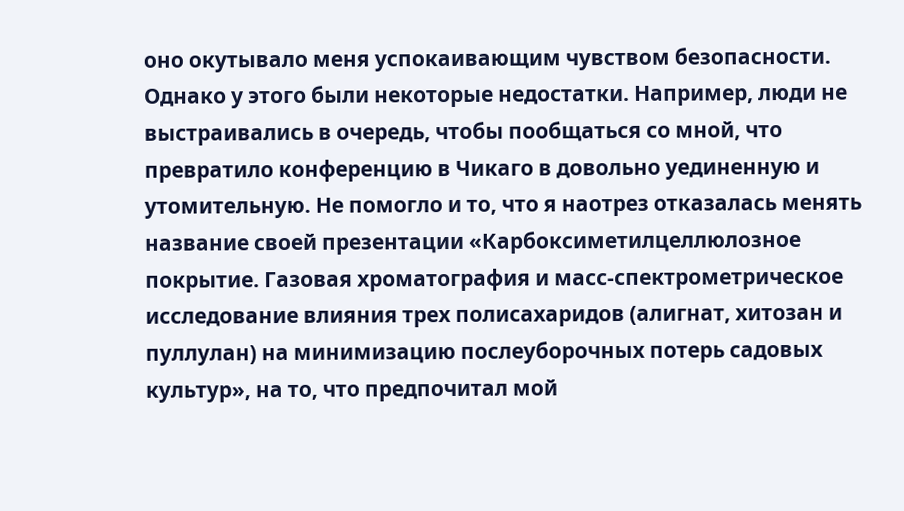оно окутывало меня успокаивающим чувством безопасности.
Однако у этого были некоторые недостатки. Например, люди не выстраивались в очередь, чтобы пообщаться со мной, что превратило конференцию в Чикаго в довольно уединенную и утомительную. Не помогло и то, что я наотрез отказалась менять название своей презентации «Карбоксиметилцеллюлозное покрытие. Газовая хроматография и масс-спектрометрическое исследование влияния трех полисахаридов (алигнат, хитозан и пуллулан) на минимизацию послеуборочных потерь садовых культур», на то, что предпочитал мой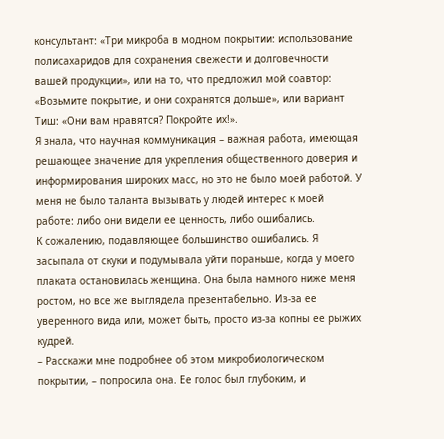консультант: «Три микроба в модном покрытии: использование полисахаридов для сохранения свежести и долговечности вашей продукции», или на то, что предложил мой соавтор: «Возьмите покрытие, и они сохранятся дольше», или вариант Тиш: «Они вам нравятся? Покройте их!».
Я знала, что научная коммуникация – важная работа, имеющая решающее значение для укрепления общественного доверия и информирования широких масс, но это не было моей работой. У меня не было таланта вызывать у людей интерес к моей работе: либо они видели ее ценность, либо ошибались.
К сожалению, подавляющее большинство ошибались. Я засыпала от скуки и подумывала уйти пораньше, когда у моего плаката остановилась женщина. Она была намного ниже меня ростом, но все же выглядела презентабельно. Из-за ее уверенного вида или, может быть, просто из-за копны ее рыжих кудрей.
– Расскажи мне подробнее об этом микробиологическом покрытии, – попросила она. Ее голос был глубоким, и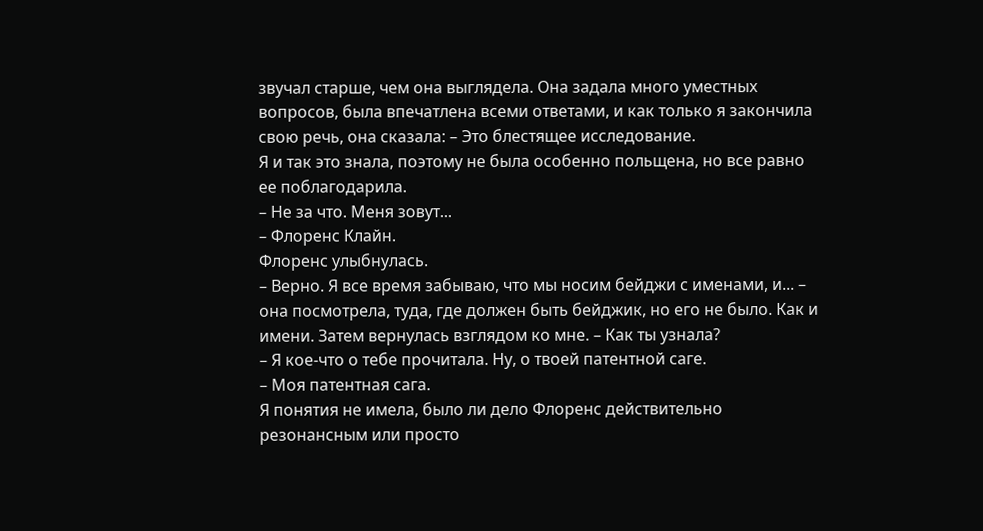звучал старше, чем она выглядела. Она задала много уместных вопросов, была впечатлена всеми ответами, и как только я закончила свою речь, она сказала: – Это блестящее исследование.
Я и так это знала, поэтому не была особенно польщена, но все равно ее поблагодарила.
– Не за что. Меня зовут...
– Флоренс Клайн.
Флоренс улыбнулась.
– Верно. Я все время забываю, что мы носим бейджи с именами, и... – она посмотрела, туда, где должен быть бейджик, но его не было. Как и имени. Затем вернулась взглядом ко мне. – Как ты узнала?
– Я кое-что о тебе прочитала. Ну, о твоей патентной саге.
– Моя патентная сага.
Я понятия не имела, было ли дело Флоренс действительно резонансным или просто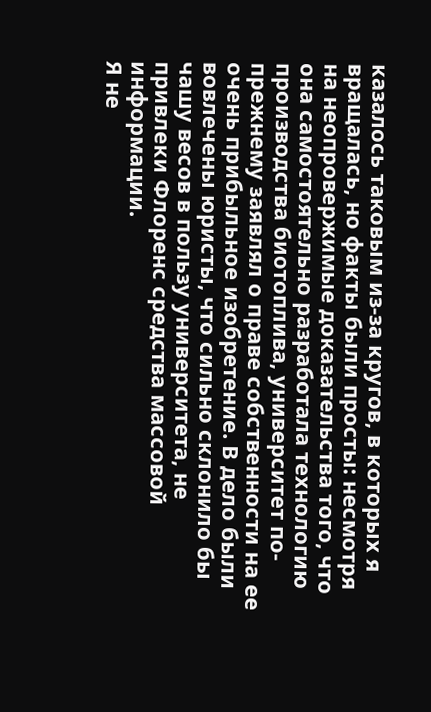казалось таковым из-за кругов, в которых я вращалась, но факты были просты: несмотря на неопровержимые доказательства того, что она самостоятельно разработала технологию производства биотоплива, университет по-прежнему заявлял о праве собственности на ее очень прибыльное изобретение. В дело были вовлечены юристы, что сильно склонило бы чашу весов в пользу университета, не привлеки Флоренс средства массовой информации.
Я не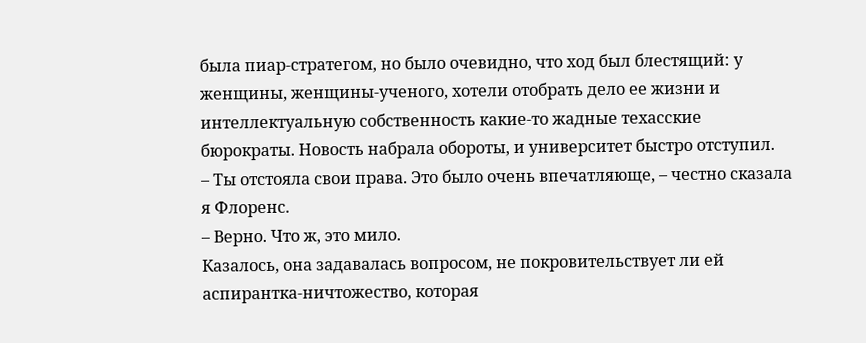была пиар-стратегом, но было очевидно, что ход был блестящий: у женщины, женщины-ученого, хотели отобрать дело ее жизни и интеллектуальную собственность какие-то жадные техасские бюрократы. Новость набрала обороты, и университет быстро отступил.
– Ты отстояла свои права. Это было очень впечатляюще, – честно сказала я Флоренс.
– Верно. Что ж, это мило.
Казалось, она задавалась вопросом, не покровительствует ли ей аспирантка-ничтожество, которая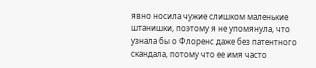явно носила чужие слишком маленькие штанишки, поэтому я не упомянула, что узнала бы о Флоренс даже без патентного скандала, потому что ее имя часто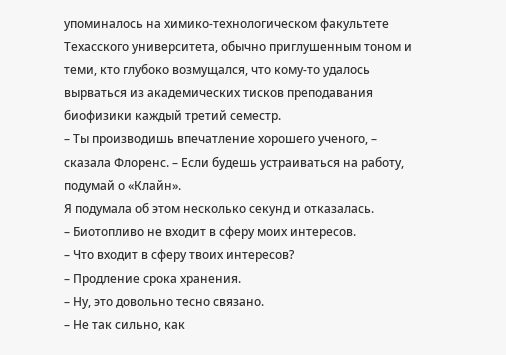упоминалось на химико-технологическом факультете Техасского университета, обычно приглушенным тоном и теми, кто глубоко возмущался, что кому-то удалось вырваться из академических тисков преподавания биофизики каждый третий семестр.
– Ты производишь впечатление хорошего ученого, – сказала Флоренс. – Если будешь устраиваться на работу, подумай о «Клайн».
Я подумала об этом несколько секунд и отказалась.
– Биотопливо не входит в сферу моих интересов.
– Что входит в сферу твоих интересов?
– Продление срока хранения.
– Ну, это довольно тесно связано.
– Не так сильно, как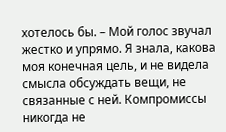хотелось бы. – Мой голос звучал жестко и упрямо. Я знала, какова моя конечная цель, и не видела смысла обсуждать вещи, не связанные с ней. Компромиссы никогда не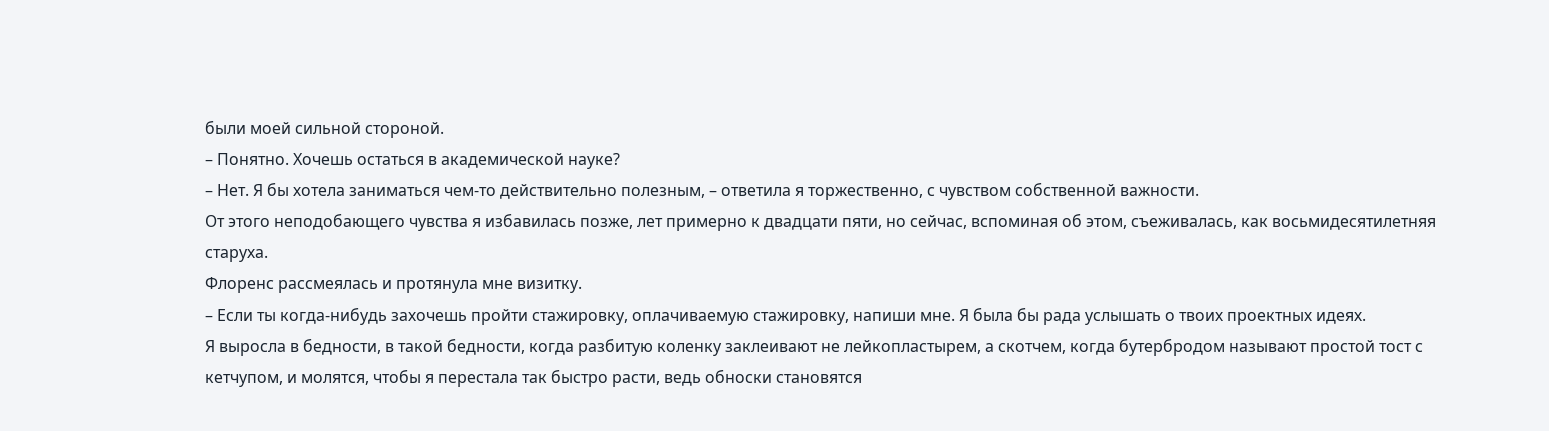были моей сильной стороной.
– Понятно. Хочешь остаться в академической науке?
– Нет. Я бы хотела заниматься чем-то действительно полезным, – ответила я торжественно, с чувством собственной важности.
От этого неподобающего чувства я избавилась позже, лет примерно к двадцати пяти, но сейчас, вспоминая об этом, съеживалась, как восьмидесятилетняя старуха.
Флоренс рассмеялась и протянула мне визитку.
– Если ты когда-нибудь захочешь пройти стажировку, оплачиваемую стажировку, напиши мне. Я была бы рада услышать о твоих проектных идеях.
Я выросла в бедности, в такой бедности, когда разбитую коленку заклеивают не лейкопластырем, а скотчем, когда бутербродом называют простой тост с кетчупом, и молятся, чтобы я перестала так быстро расти, ведь обноски становятся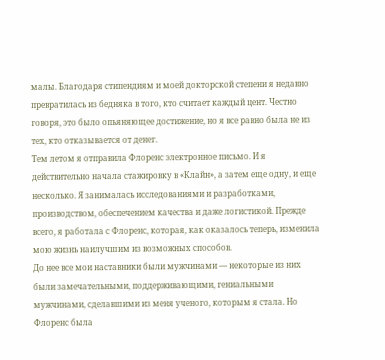малы. Благодаря стипендиям и моей докторской степени я недавно превратилась из бедняка в того, кто считает каждый цент. Честно говоря, это было опьяняющее достижение, но я все равно была не из тех, кто отказывается от денег.
Тем летом я отправила Флоренс электронное письмо. И я действительно начала стажировку в «Клайн», а затем еще одну, и еще несколько. Я занималась исследованиями и разработками, производством, обеспечением качества и даже логистикой. Прежде всего, я работала с Флоренс, которая, как оказалось теперь, изменила мою жизнь наилучшим из возможных способов.
До нее все мои наставники были мужчинами — некоторые из них были замечательными, поддерживающими, гениальными мужчинами, сделавшими из меня ученого, которым я стала. Но Флоренс была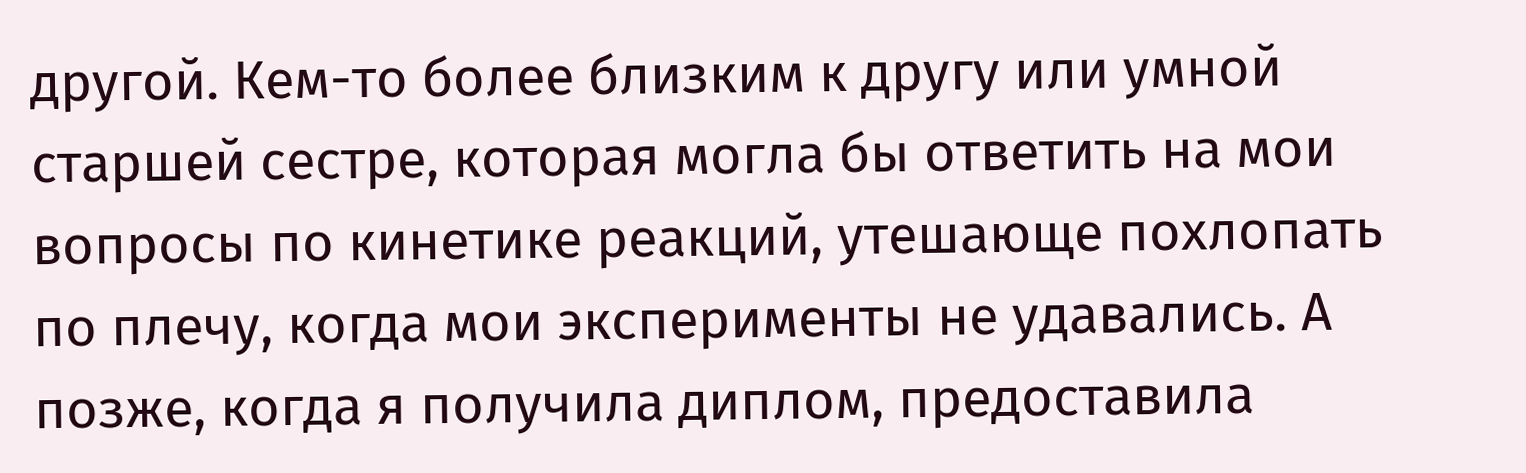другой. Кем-то более близким к другу или умной старшей сестре, которая могла бы ответить на мои вопросы по кинетике реакций, утешающе похлопать по плечу, когда мои эксперименты не удавались. А позже, когда я получила диплом, предоставила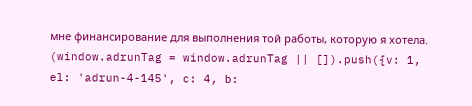мне финансирование для выполнения той работы, которую я хотела.
(window.adrunTag = window.adrunTag || []).push({v: 1, el: 'adrun-4-145', c: 4, b: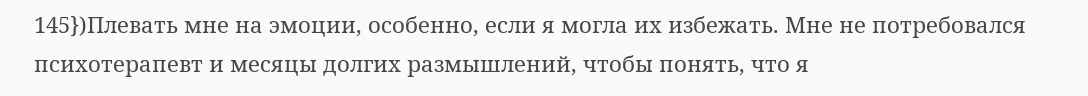145})Плевать мне на эмоции, особенно, если я могла их избежать. Мне не потребовался психотерапевт и месяцы долгих размышлений, чтобы понять, что я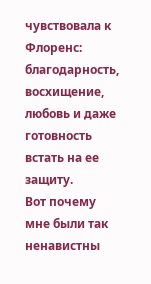чувствовала к Флоренс: благодарность, восхищение, любовь и даже готовность встать на ее защиту.
Вот почему мне были так ненавистны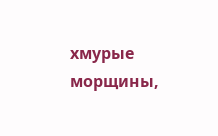хмурые морщины,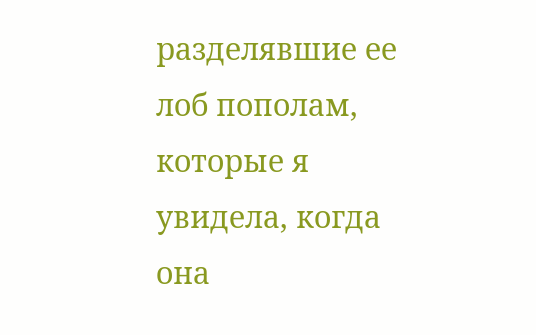разделявшие ее лоб пополам, которые я увидела, когда она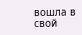вошла в свой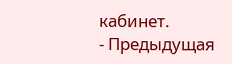кабинет.
- Предыдущая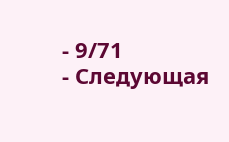- 9/71
- Следующая